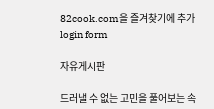82cook.com을 즐겨찾기에 추가
login form

자유게시판

드러낼 수 없는 고민을 풀어보는 속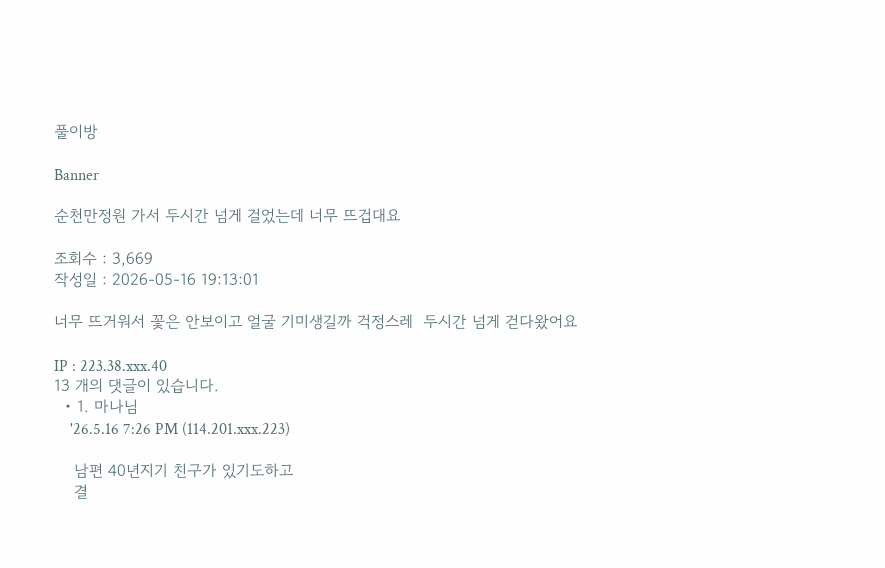풀이방

Banner

순천만정원 가서 두시간 넘게 걸었는데 너무 뜨겁대요

조회수 : 3,669
작성일 : 2026-05-16 19:13:01

너무 뜨거워서 꽃은 안보이고 얼굴 기미생길까 걱정스레  두시간 넘게 걷다왔어요

IP : 223.38.xxx.40
13 개의 댓글이 있습니다.
  • 1. 마나님
    '26.5.16 7:26 PM (114.201.xxx.223)

    남편 40년지기 친구가 있기도하고
    결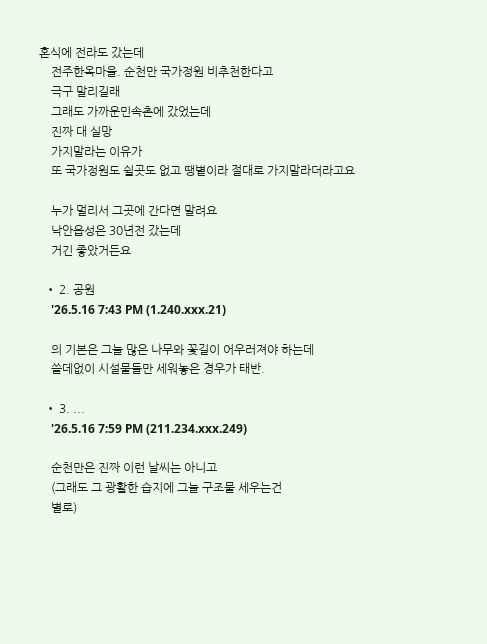혼식에 전라도 갔는데
    전주한옥마을. 순천만 국가정원 비추천한다고
    극구 말리길래
    그래도 가까운민속촌에 갔었는데
    진짜 대 실망
    가지말라는 이유가
    또 국가정원도 쉴곳도 없고 땡볕이라 절대로 가지말라더라고요

    누가 멀리서 그곳에 간다면 말려요
    낙안읍성은 30년전 갔는데
    거긴 좋았거든요

  • 2. 공원
    '26.5.16 7:43 PM (1.240.xxx.21)

    의 기본은 그늘 많은 나무와 꽃길이 어우러져야 하는데
    쓸데없이 시설물들만 세워놓은 경우가 태반.

  • 3. ...
    '26.5.16 7:59 PM (211.234.xxx.249)

    순천만은 진짜 이런 날씨는 아니고
    (그래도 그 광활한 습지에 그늘 구조물 세우는건
    별로)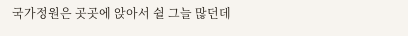국가정원은 곳곳에 앉아서 쉴 그늘 많던데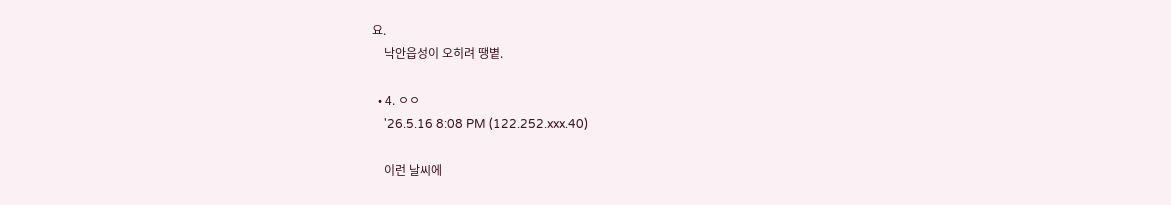요.
    낙안읍성이 오히려 땡볕.

  • 4. ㅇㅇ
    '26.5.16 8:08 PM (122.252.xxx.40)

    이런 날씨에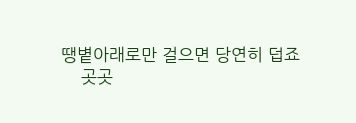땡볕아래로만 걸으면 당연히 덥죠
    곳곳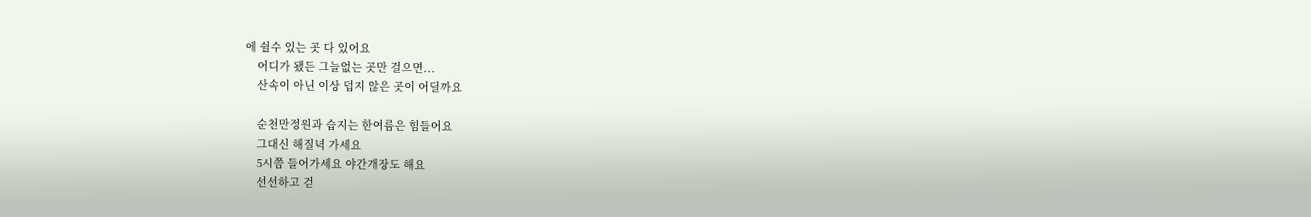에 쉴수 있는 곳 다 있어요
    어디가 됐든 그늘없는 곳만 걸으면...
    산속이 아닌 이상 덥지 않은 곳이 어딜까요

    순천만정원과 습지는 한여름은 힘들어요
    그대신 해질녁 가세요
    5시쯤 들어가세요 야간개장도 해요
    선선하고 걷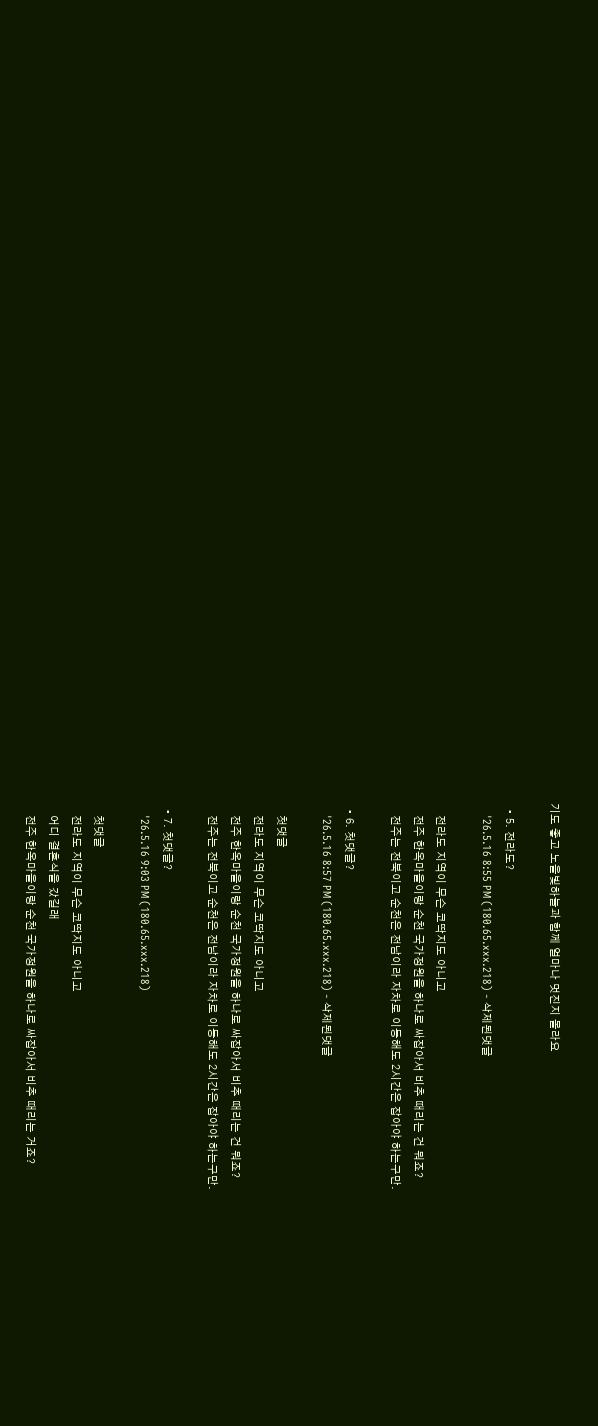기도 좋고 노을빛하늘과 함께 얼마나 멋진지 몰라요

  • 5. 전라도?
    '26.5.16 8:55 PM (180.65.xxx.218) - 삭제된댓글

    전라도 지역이 무슨 코딱지도 아니고
    전주 한옥마을이랑 순천 국가정원을 하나로 싸잡아서 비추 때리는 건 뭐죠?
    전주는 전북이고 순천은 전남이라 자차로 이동해도 2시간은 잡아야 하는구만.

  • 6. 첫댓글?
    '26.5.16 8:57 PM (180.65.xxx.218) - 삭제된댓글

    첫댓글
    전라도 지역이 무슨 코딱지도 아니고
    전주 한옥마을이랑 순천 국가정원을 하나로 싸잡아서 비추 때리는 건 뭐죠?
    전주는 전북이고 순천은 전남이라 자차로 이동해도 2시간은 잡아야 하는구만.

  • 7. 첫댓글?
    '26.5.16 9:03 PM (180.65.xxx.218)

    첫댓글
    전라도 지역이 무슨 코딱지도 아니고
    어디 결혼식을 갔길래
    전주 한옥마을이랑 순천 국가정원을 하나로 싸잡아서 비추 때리는 거죠?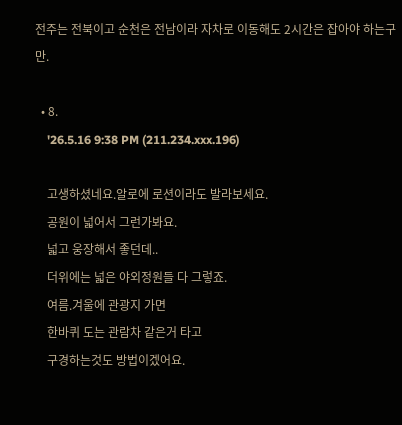전주는 전북이고 순천은 전남이라 자차로 이동해도 2시간은 잡아야 하는구만.

  • 8.
    '26.5.16 9:38 PM (211.234.xxx.196)

    고생하셨네요.알로에 로션이라도 발라보세요.
    공원이 넓어서 그런가봐요.
    넓고 웅장해서 좋던데..
    더위에는 넓은 야외정원들 다 그렇죠.
    여름.겨울에 관광지 가면
    한바퀴 도는 관람차 같은거 타고
    구경하는것도 방법이겠어요.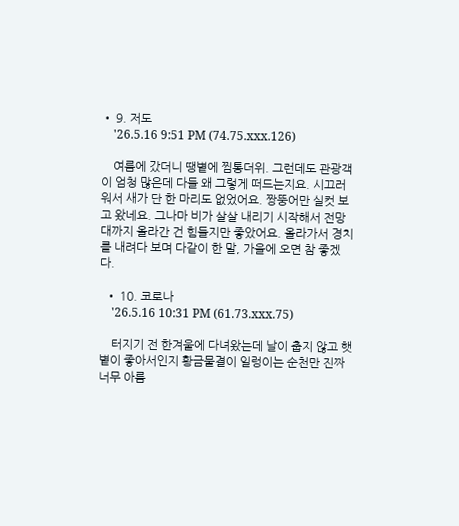• 9. 저도
    '26.5.16 9:51 PM (74.75.xxx.126)

    여름에 갔더니 땡볕에 찜통더위. 그런데도 관광객이 엄청 많은데 다들 왜 그렇게 떠드는지요. 시끄러워서 새가 단 한 마리도 없었어요. 짱뚱어만 실컷 보고 왔네요. 그나마 비가 살살 내리기 시작해서 전망대까지 올라간 건 힘들지만 좋았어요. 올라가서 경치를 내려다 보며 다같이 한 말, 가을에 오면 참 좋겠다.

  • 10. 코로나
    '26.5.16 10:31 PM (61.73.xxx.75)

    터지기 전 한겨울에 다녀왔는데 날이 춥지 않고 햇볕이 좋아서인지 황금물결이 일렁이는 순천만 진짜 너무 아름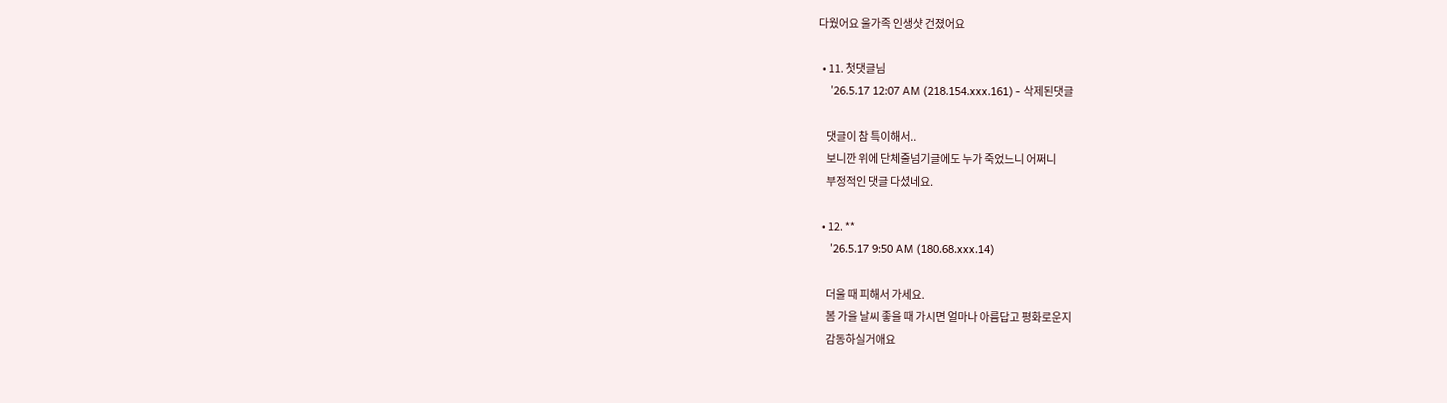다웠어요 울가족 인생샷 건졌어요

  • 11. 첫댓글님
    '26.5.17 12:07 AM (218.154.xxx.161) - 삭제된댓글

    댓글이 참 특이해서..
    보니깐 위에 단체줄넘기글에도 누가 죽었느니 어쩌니
    부정적인 댓글 다셨네요.

  • 12. **
    '26.5.17 9:50 AM (180.68.xxx.14)

    더울 때 피해서 가세요.
    봄 가을 날씨 좋을 때 가시면 얼마나 아름답고 평화로운지
    감동하실거애요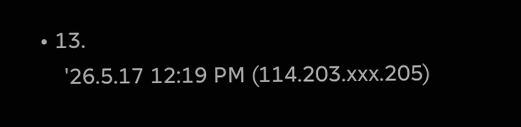• 13.
    '26.5.17 12:19 PM (114.203.xxx.205)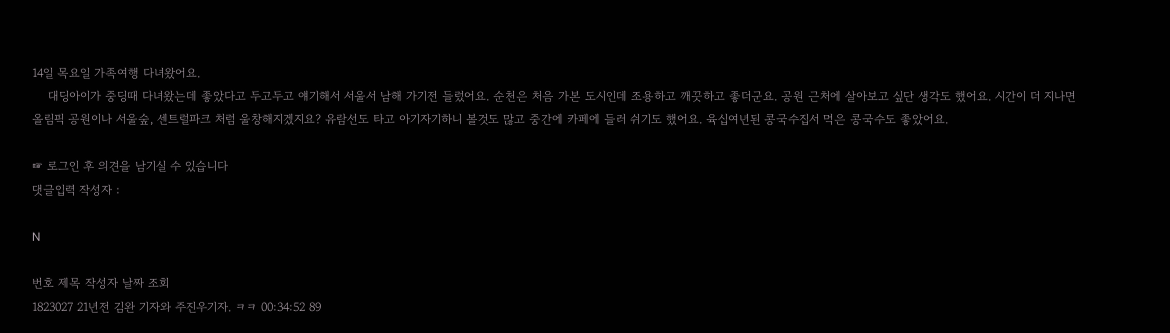14일 목요일 가족여행 다녀왔어요.
    대딩아이가 중딩때 다녀왔는데 좋았다고 두고두고 얘기해서 서울서 남해 가기전 들렀어요. 순천은 처음 가본 도시인데 조용하고 깨끗하고 좋더군요. 공원 근처에 살아보고 싶단 생각도 했어요. 시간이 더 지나면 올림픽 공원이나 서울숲, 센트럴파크 처럼 울창해지겠지요? 유람선도 타고 아기자기하니 볼것도 많고 중간에 카페에 들러 쉬기도 했어요. 육십여년된 콩국수집서 먹은 콩국수도 좋았어요.

☞ 로그인 후 의견을 남기실 수 있습니다
댓글입력 작성자 :

N

번호 제목 작성자 날짜 조회
1823027 21년전 김완 기자와 주진우기자. ㅋㅋ 00:34:52 89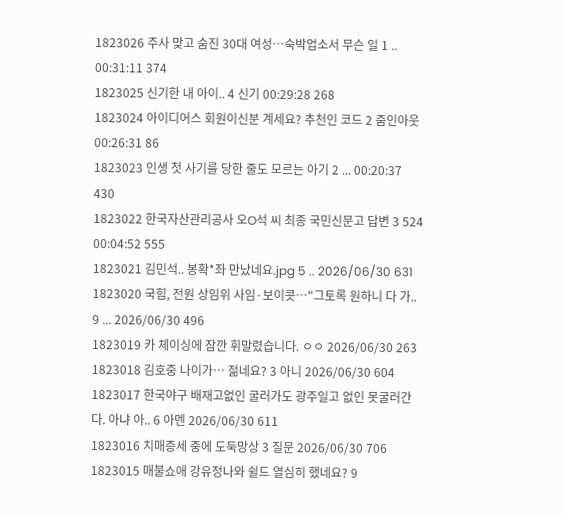1823026 주사 맞고 숨진 30대 여성…숙박업소서 무슨 일 1 .. 00:31:11 374
1823025 신기한 내 아이.. 4 신기 00:29:28 268
1823024 아이디어스 회원이신분 계세요? 추천인 코드 2 줌인아웃 00:26:31 86
1823023 인생 첫 사기를 당한 줄도 모르는 아기 2 ... 00:20:37 430
1823022 한국자산관리공사 오O석 씨 최종 국민신문고 답변 3 524 00:04:52 555
1823021 김민석.. 봉확*좌 만났네요.jpg 5 .. 2026/06/30 631
1823020 국힘, 전원 상임위 사임·보이콧…"그토록 원하니 다 가.. 9 ... 2026/06/30 496
1823019 카 체이싱에 잠깐 휘말렸습니다. ㅇㅇ 2026/06/30 263
1823018 김호중 나이가… 젊네요? 3 아니 2026/06/30 604
1823017 한국야구 배재고없인 굴러가도 광주일고 없인 못굴러간다. 아냐 아.. 6 아멘 2026/06/30 611
1823016 치매증세 중에 도둑망상 3 질문 2026/06/30 706
1823015 매불쇼애 강유정나와 쉴드 열심히 했네요? 9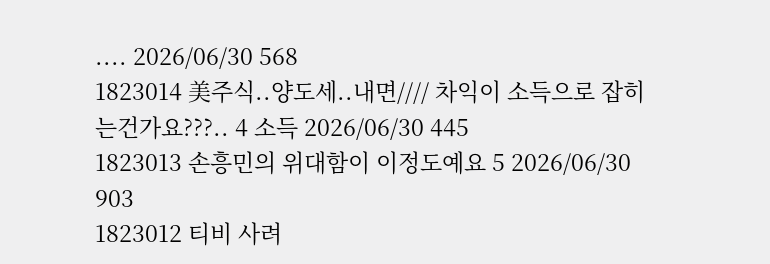.... 2026/06/30 568
1823014 美주식..양도세..내면//// 차익이 소득으로 잡히는건가요???.. 4 소득 2026/06/30 445
1823013 손흥민의 위대함이 이정도예요 5 2026/06/30 903
1823012 티비 사려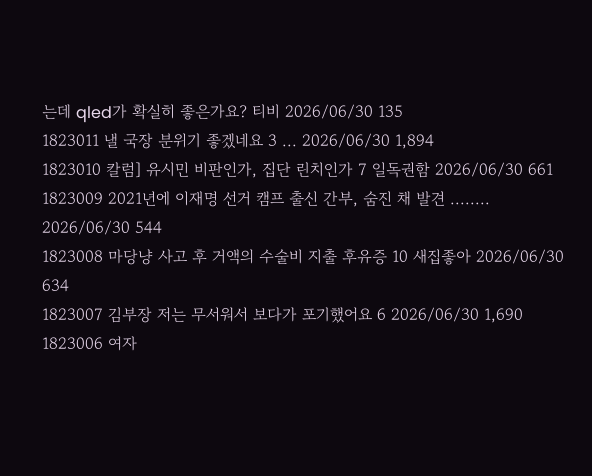는데 qled가 확실히 좋은가요? 티비 2026/06/30 135
1823011 낼 국장 분위기 좋겠네요 3 ... 2026/06/30 1,894
1823010 칼럼] 유시민 비판인가, 집단 린치인가 7 일독권함 2026/06/30 661
1823009 2021년에 이재명 선거 캠프 출신 간부, 숨진 채 발견 ........ 2026/06/30 544
1823008 마당냥 사고 후 거액의 수술비 지출 후유증 10 새집좋아 2026/06/30 634
1823007 김부장 저는 무서워서 보다가 포기했어요 6 2026/06/30 1,690
1823006 여자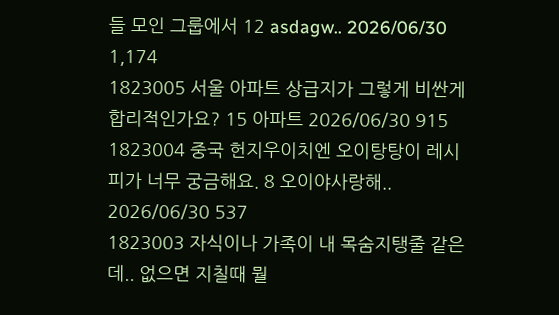들 모인 그룹에서 12 asdagw.. 2026/06/30 1,174
1823005 서울 아파트 상급지가 그렇게 비싼게 합리적인가요? 15 아파트 2026/06/30 915
1823004 중국 헌지우이치엔 오이탕탕이 레시피가 너무 궁금해요. 8 오이야사랑해.. 2026/06/30 537
1823003 자식이나 가족이 내 목숨지탱줄 같은데.. 없으면 지칠때 뭘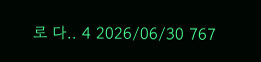로 다.. 4 2026/06/30 767